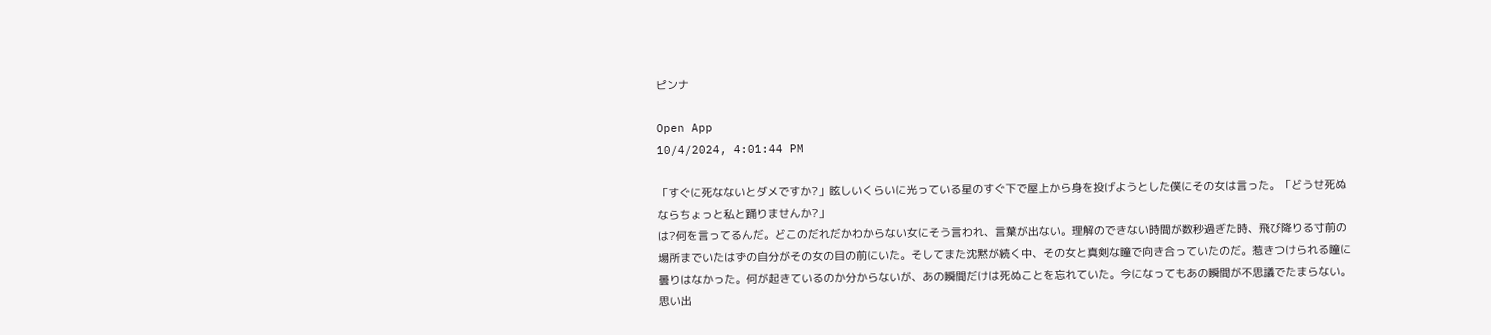ピンナ

Open App
10/4/2024, 4:01:44 PM

「すぐに死なないとダメですか?」眩しいくらいに光っている星のすぐ下で屋上から身を投げようとした僕にその女は言った。「どうせ死ぬならちょっと私と踊りませんか?」
は?何を言ってるんだ。どこのだれだかわからない女にそう言われ、言葉が出ない。理解のできない時間が数秒過ぎた時、飛び降りる寸前の場所までいたはずの自分がその女の目の前にいた。そしてまた沈黙が続く中、その女と真剣な瞳で向き合っていたのだ。惹きつけられる瞳に曇りはなかった。何が起きているのか分からないが、あの瞬間だけは死ぬことを忘れていた。今になってもあの瞬間が不思議でたまらない。思い出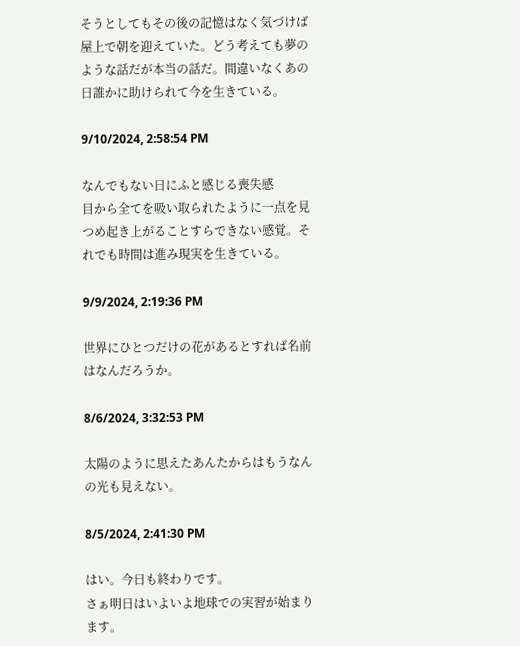そうとしてもその後の記憶はなく気づけば屋上で朝を迎えていた。どう考えても夢のような話だが本当の話だ。間違いなくあの日誰かに助けられて今を生きている。

9/10/2024, 2:58:54 PM

なんでもない日にふと感じる喪失感
目から全てを吸い取られたように一点を見つめ起き上がることすらできない感覚。それでも時間は進み現実を生きている。

9/9/2024, 2:19:36 PM

世界にひとつだけの花があるとすれば名前はなんだろうか。

8/6/2024, 3:32:53 PM

太陽のように思えたあんたからはもうなんの光も見えない。

8/5/2024, 2:41:30 PM

はい。今日も終わりです。
さぁ明日はいよいよ地球での実習が始まります。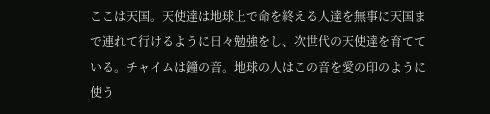ここは天国。天使達は地球上で命を終える人達を無事に天国まで連れて行けるように日々勉強をし、次世代の天使達を育てている。チャイムは鐘の音。地球の人はこの音を愛の印のように使う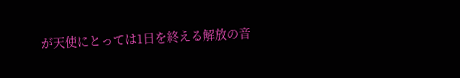が天使にとっては1日を終える解放の音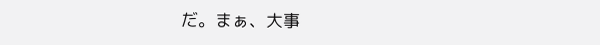だ。まぁ、大事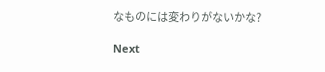なものには変わりがないかな?

Next